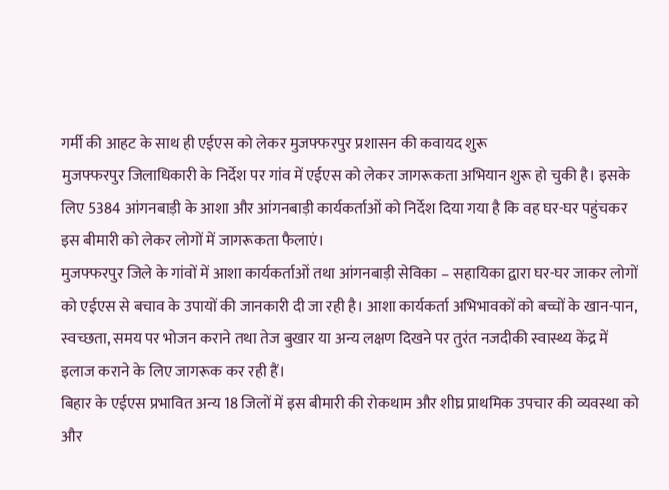गर्मी की आहट के साथ ही एईएस को लेकर मुजफ्फरपुर प्रशासन की कवायद शुरू
मुजफ्फरपुर जिलाधिकारी के निर्देश पर गांव में एईएस को लेकर जागरूकता अभियान शुरू हो चुकी है। इसके लिए 5384 आंगनबाड़ी के आशा और आंगनबाड़ी कार्यकर्ताओं को निर्देश दिया गया है कि वह घर-घर पहुंचकर इस बीमारी को लेकर लोगों में जागरूकता फैलाएं।
मुजफ्फरपुर जिले के गांवों में आशा कार्यकर्ताओं तथा आंगनबाड़ी सेविका – सहायिका द्वारा घर-घर जाकर लोगों को एईएस से बचाव के उपायों की जानकारी दी जा रही है। आशा कार्यकर्ता अभिभावकों को बच्चों के खान-पान, स्वच्छता, समय पर भोजन कराने तथा तेज बुखार या अन्य लक्षण दिखने पर तुरंत नजदीकी स्वास्थ्य केंद्र में इलाज कराने के लिए जागरूक कर रही हैं।
बिहार के एईएस प्रभावित अन्य 18 जिलों में इस बीमारी की रोकथाम और शीघ्र प्राथमिक उपचार की व्यवस्था को और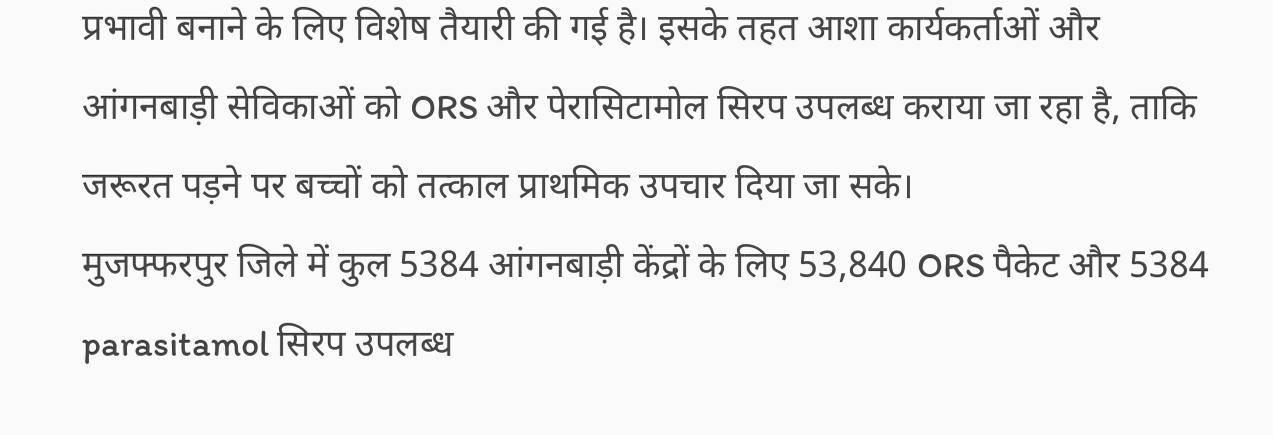प्रभावी बनाने के लिए विशेष तैयारी की गई है। इसके तहत आशा कार्यकर्ताओं और आंगनबाड़ी सेविकाओं को ORS और पेरासिटामोल सिरप उपलब्ध कराया जा रहा है, ताकि जरूरत पड़ने पर बच्चों को तत्काल प्राथमिक उपचार दिया जा सके।
मुजफ्फरपुर जिले में कुल 5384 आंगनबाड़ी केंद्रों के लिए 53,840 ORS पैकेट और 5384 parasitamol सिरप उपलब्ध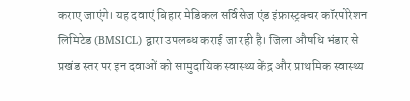कराए जाएंगे। यह दवाएं बिहार मेडिकल सर्विसेज एंड इंफ्रास्ट्रक्चर कॉरपोरेशन लिमिटेड (BMSICL) द्वारा उपलब्ध कराई जा रही है। जिला औषधि भंडार से प्रखंड स्तर पर इन दवाओं को सामुदायिक स्वास्थ्य केंद्र और प्राथमिक स्वास्थ्य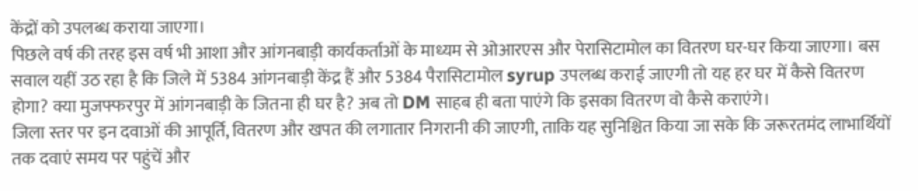केंद्रों को उपलब्ध कराया जाएगा।
पिछले वर्ष की तरह इस वर्ष भी आशा और आंगनबाड़ी कार्यकर्ताओं के माध्यम से ओआरएस और पेरासिटामोल का वितरण घर-घर किया जाएगा। बस सवाल यहीं उठ रहा है कि जिले में 5384 आंगनबाड़ी केंद्र हैं और 5384 पैरासिटामोल syrup उपलब्ध कराई जाएगी तो यह हर घर में कैसे वितरण होगा? क्या मुजफ्फरपुर में आंगनबाड़ी के जितना ही घर है? अब तो DM साहब ही बता पाएंगे कि इसका वितरण वो कैसे कराएंगे।
जिला स्तर पर इन दवाओं की आपूर्ति, वितरण और खपत की लगातार निगरानी की जाएगी, ताकि यह सुनिश्चित किया जा सके कि जरूरतमंद लाभार्थियों तक दवाएं समय पर पहुंचें और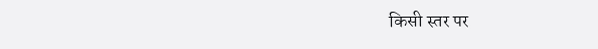किसी स्तर पर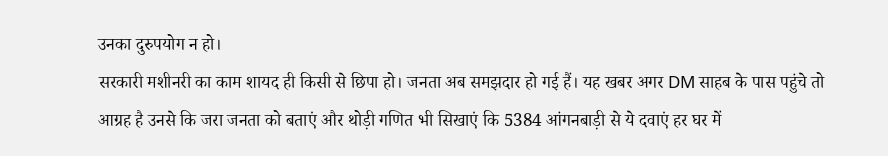उनका दुरुपयोग न हो।
सरकारी मशीनरी का काम शायद ही किसी से छिपा हो। जनता अब समझदार हो गई हैं। यह खबर अगर DM साहब के पास पहुंचे तो आग्रह है उनसे कि जरा जनता को बताएं और थोड़ी गणित भी सिखाएं कि 5384 आंगनबाड़ी से ये दवाएं हर घर में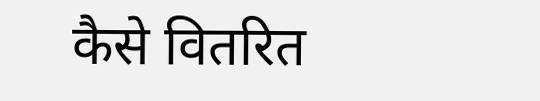कैसे वितरित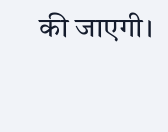की जाएगी।